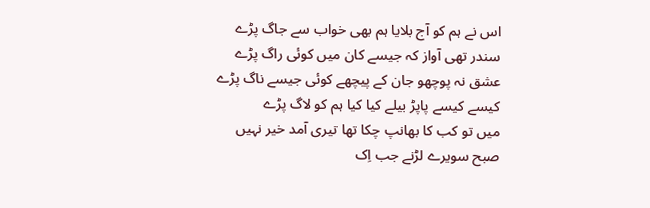اس نے ہم کو آج بلایا ہم بھی خواب سے جاگ پڑے
سندر تھی آواز کہ جیسے کان میں کوئی راگ پڑے
عشق نہ پوچھو جان کے پیچھے کوئی جیسے ناگ پڑے
کیسے کیسے پاپڑ بیلے کیا کیا ہم کو لاگ پڑے
میں تو کب کا بھانپ چکا تھا تیری آمد خیر نہیں
صبح سویرے لڑنے جب اِک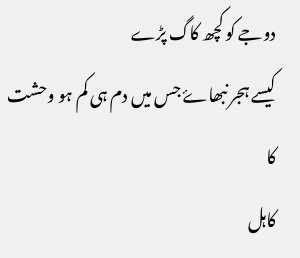دوجے کو کچھ کاگ پڑے
کیسے ہجر نبھاۓ جس میں دم ہی کم ہو وحشت کا
کاہل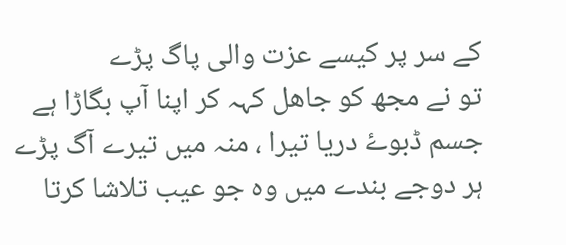کے سر پر کیسے عزت والی پاگ پڑے
تو نے مجھ کو جاھل کہہ کر اپنا آپ بگاڑا ہے
جسم ڈبوۓ دریا تیرا ، منہ میں تیرے آگ پڑے
ہر دوجے بندے میں وہ جو عیب تلاشا کرتا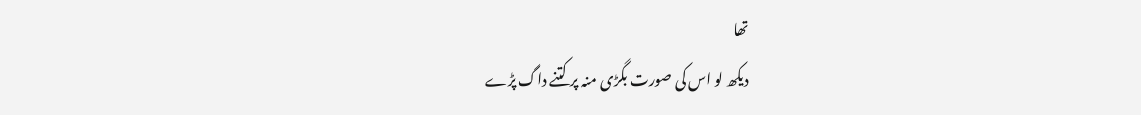تھا
دیکھ لو اس کی صورت بگڑی منہ پر کتنے داگ پڑے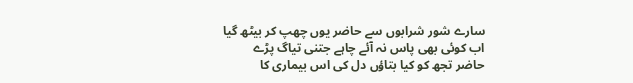سارے شور شرابوں سے حاضر یوں چھپ کر بیٹھ گیا
اب کوئی بھی پاس نہ آئے چاہے جتنی تیاگ پڑے
حاضر تجھ کو کیا بتاؤں دل کی اس بیماری کا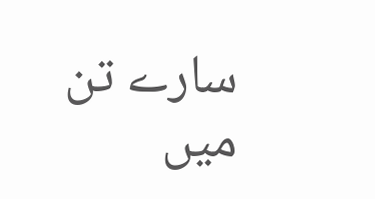سارے تن میں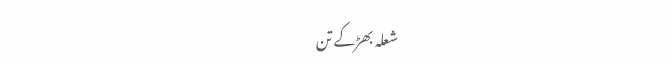شعلہ بھڑکے تن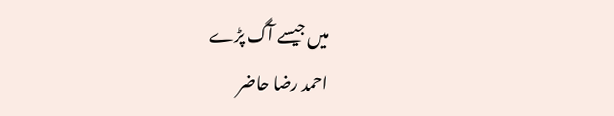میں جیسے آگ پڑے
احمد رضا حاضر